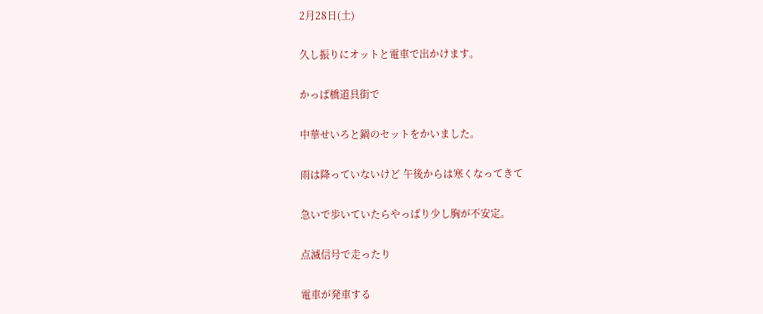2月28日(土)

久し振りにオットと電車で出かけます。

かっぱ橋道具街で

中華せいろと鍋のセットをかいました。

雨は降っていないけど 午後からは寒くなってきて

急いで歩いていたらやっぱり少し胸が不安定。

点滅信号で走ったり

電車が発車する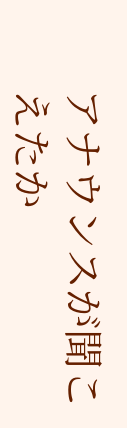アナウンスが聞こえたか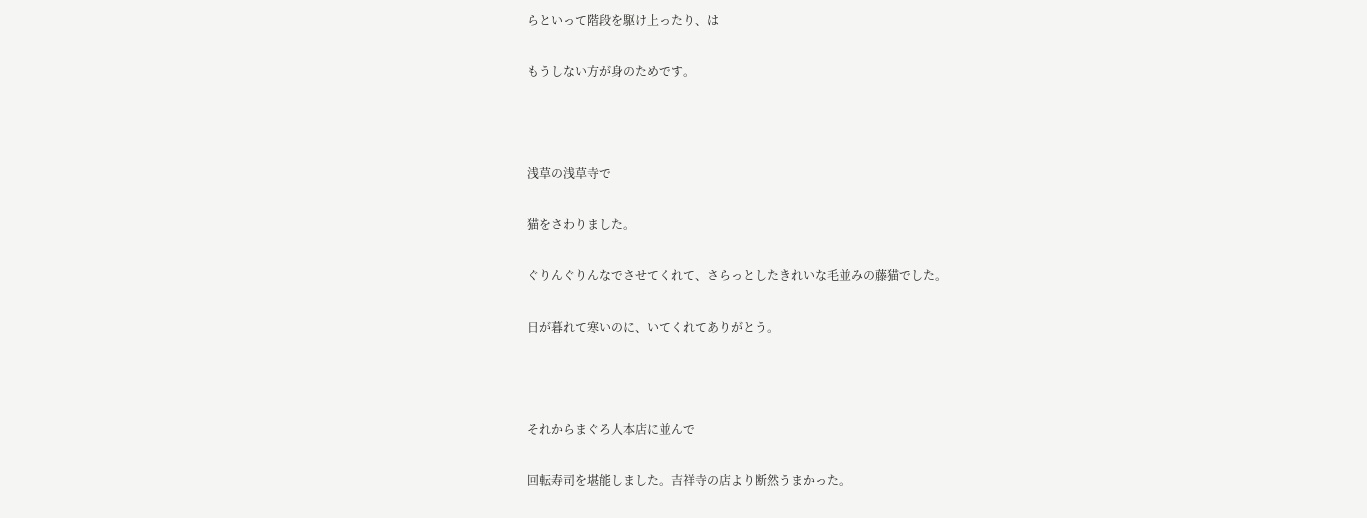らといって階段を駆け上ったり、は

もうしない方が身のためです。



浅草の浅草寺で

猫をさわりました。

ぐりんぐりんなでさせてくれて、さらっとしたきれいな毛並みの藤猫でした。

日が暮れて寒いのに、いてくれてありがとう。



それからまぐろ人本店に並んで

回転寿司を堪能しました。吉祥寺の店より断然うまかった。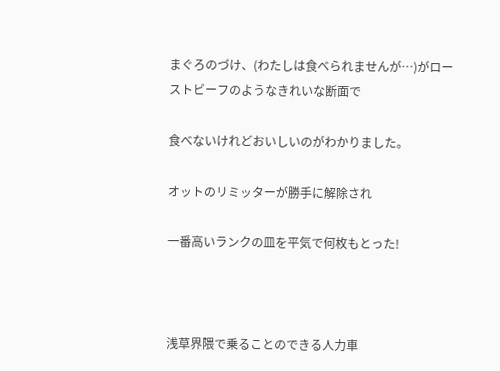まぐろのづけ、(わたしは食べられませんが…)がローストビーフのようなきれいな断面で

食べないけれどおいしいのがわかりました。

オットのリミッターが勝手に解除され

一番高いランクの皿を平気で何枚もとった!



浅草界隈で乗ることのできる人力車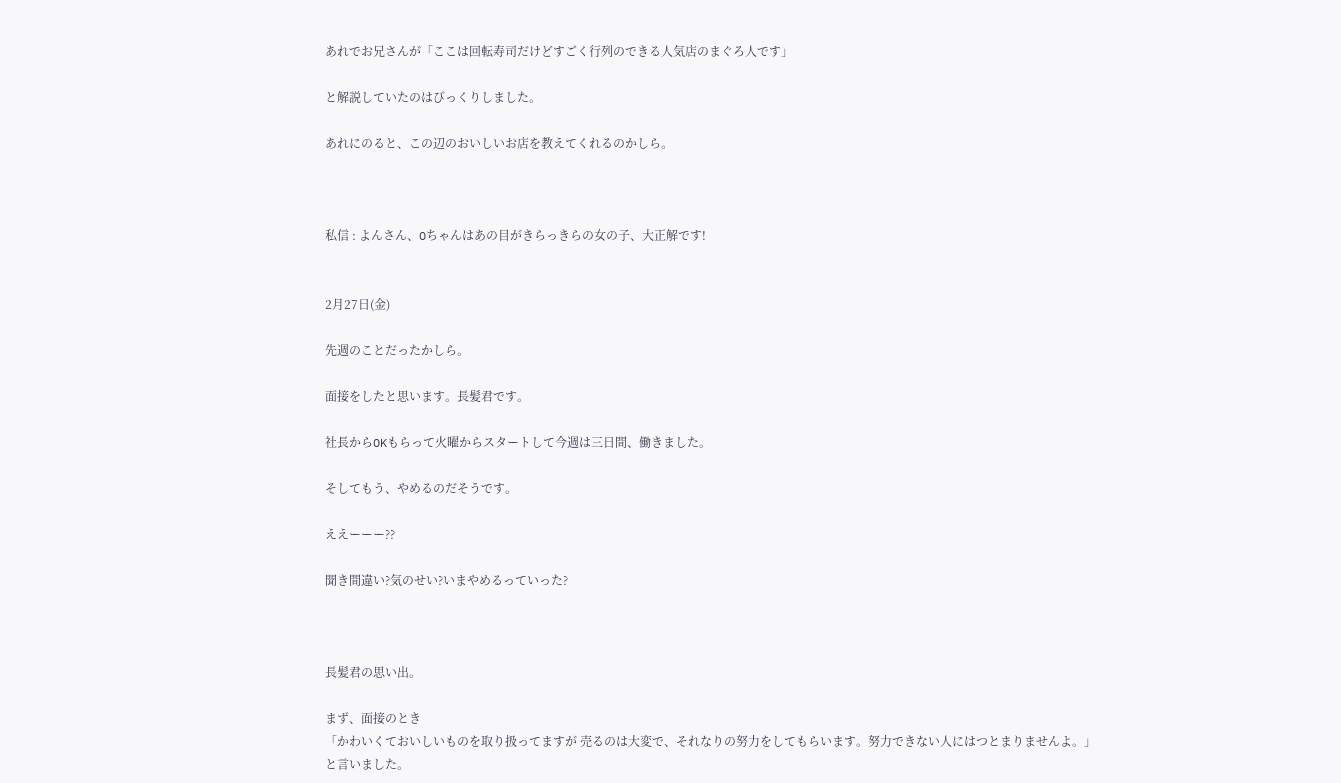あれでお兄さんが「ここは回転寿司だけどすごく行列のできる人気店のまぐろ人です」

と解説していたのはびっくりしました。

あれにのると、この辺のおいしいお店を教えてくれるのかしら。



私信 : よんさん、Oちゃんはあの目がきらっきらの女の子、大正解です!


2月27日(金)

先週のことだったかしら。

面接をしたと思います。長髪君です。

社長からOKもらって火曜からスタートして今週は三日間、働きました。

そしてもう、やめるのだそうです。

ええーーー??

聞き間違い?気のせい?いまやめるっていった?



長髪君の思い出。

まず、面接のとき
「かわいくておいしいものを取り扱ってますが 売るのは大変で、それなりの努力をしてもらいます。努力できない人にはつとまりませんよ。」
と言いました。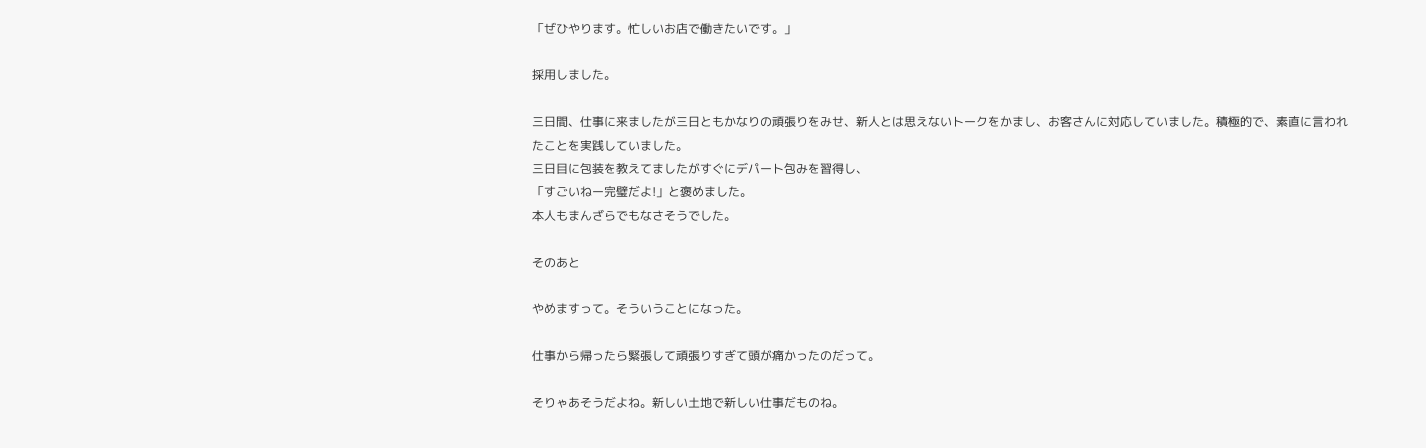「ぜひやります。忙しいお店で働きたいです。」

採用しました。

三日間、仕事に来ましたが三日ともかなりの頑張りをみせ、新人とは思えないトークをかまし、お客さんに対応していました。積極的で、素直に言われたことを実践していました。
三日目に包装を教えてましたがすぐにデパート包みを習得し、
「すごいねー完璧だよ!」と褒めました。
本人もまんざらでもなさそうでした。

そのあと

やめますって。そういうことになった。

仕事から帰ったら緊張して頑張りすぎて頭が痛かったのだって。

そりゃあそうだよね。新しい土地で新しい仕事だものね。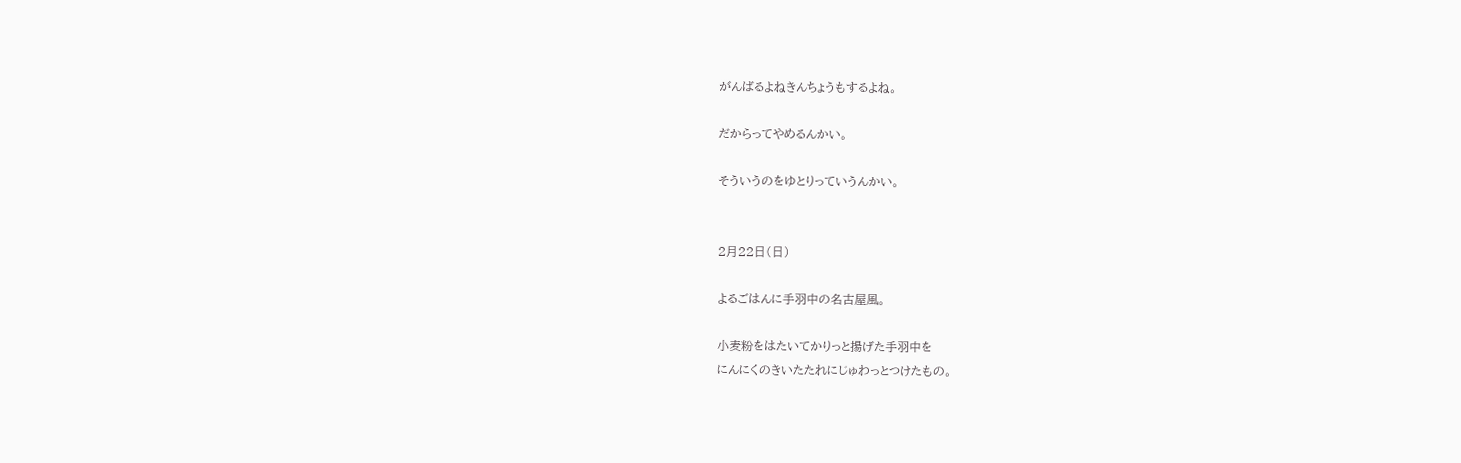がんばるよねきんちょうもするよね。

だからってやめるんかい。

そういうのをゆとりっていうんかい。


2月22日(日)

よるごはんに手羽中の名古屋風。

小麦粉をはたいてかりっと揚げた手羽中を
にんにくのきいたたれにじゅわっとつけたもの。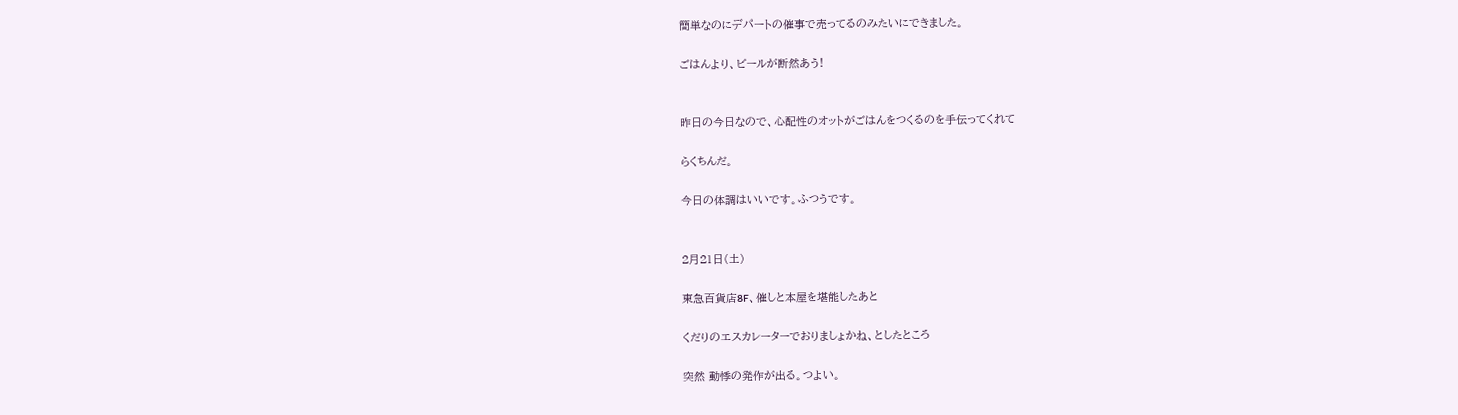簡単なのにデパートの催事で売ってるのみたいにできました。

ごはんより、ビールが断然あう!


昨日の今日なので、心配性のオットがごはんをつくるのを手伝ってくれて

らくちんだ。

今日の体調はいいです。ふつうです。


2月21日(土)

東急百貨店8F、催しと本屋を堪能したあと

くだりのエスカレーターでおりましょかね、としたところ

突然 動悸の発作が出る。つよい。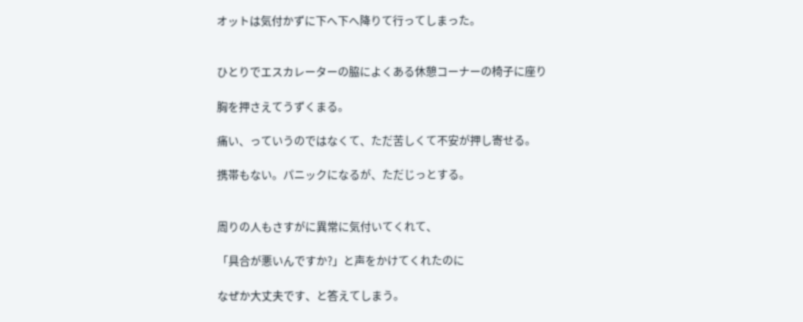オットは気付かずに下へ下へ降りて行ってしまった。


ひとりでエスカレーターの脇によくある休憩コーナーの椅子に座り

胸を押さえてうずくまる。

痛い、っていうのではなくて、ただ苦しくて不安が押し寄せる。

携帯もない。パニックになるが、ただじっとする。


周りの人もさすがに異常に気付いてくれて、

「具合が悪いんですか?」と声をかけてくれたのに

なぜか大丈夫です、と答えてしまう。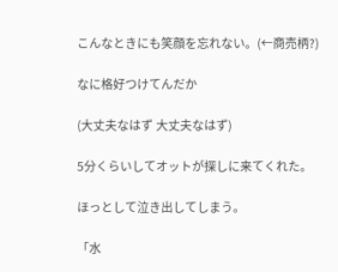こんなときにも笑顔を忘れない。(←商売柄?)

なに格好つけてんだか

(大丈夫なはず 大丈夫なはず)

5分くらいしてオットが探しに来てくれた。

ほっとして泣き出してしまう。

「水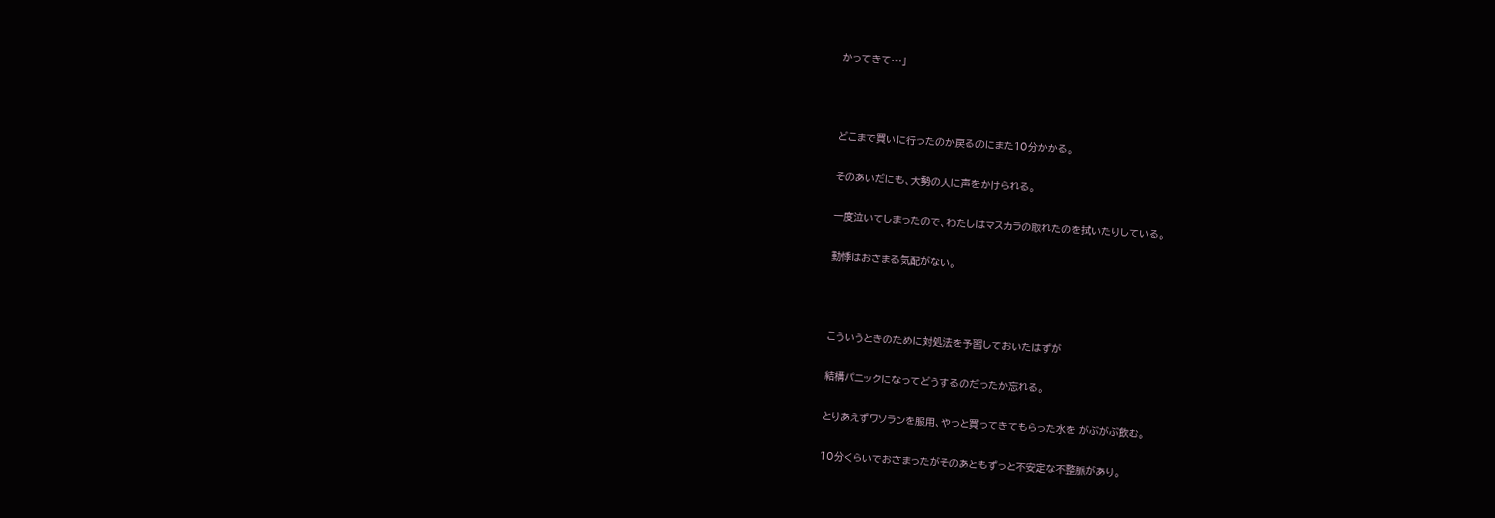かってきて…」



どこまで買いに行ったのか戻るのにまた10分かかる。

そのあいだにも、大勢の人に声をかけられる。

一度泣いてしまったので、わたしはマスカラの取れたのを拭いたりしている。

動悸はおさまる気配がない。



こういうときのために対処法を予習しておいたはずが

結構パニックになってどうするのだったか忘れる。

とりあえずワソランを服用、やっと買ってきてもらった水を がぶがぶ飲む。

10分くらいでおさまったがそのあともずっと不安定な不整脈があり。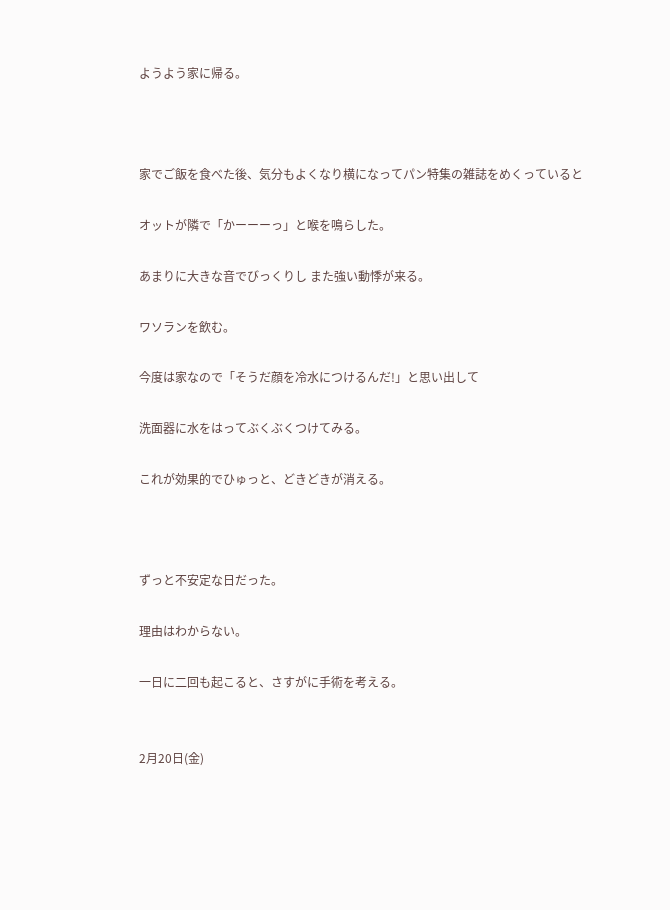ようよう家に帰る。



家でご飯を食べた後、気分もよくなり横になってパン特集の雑誌をめくっていると

オットが隣で「かーーーっ」と喉を鳴らした。

あまりに大きな音でびっくりし また強い動悸が来る。

ワソランを飲む。

今度は家なので「そうだ顔を冷水につけるんだ!」と思い出して

洗面器に水をはってぶくぶくつけてみる。

これが効果的でひゅっと、どきどきが消える。



ずっと不安定な日だった。

理由はわからない。

一日に二回も起こると、さすがに手術を考える。


2月20日(金)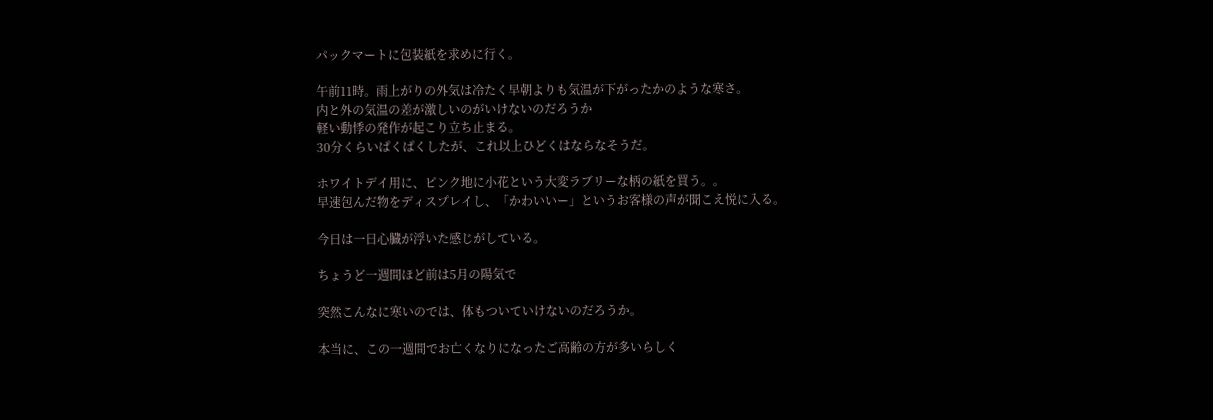パックマートに包装紙を求めに行く。

午前11時。雨上がりの外気は冷たく早朝よりも気温が下がったかのような寒さ。
内と外の気温の差が激しいのがいけないのだろうか
軽い動悸の発作が起こり立ち止まる。
30分くらいぱくぱくしたが、これ以上ひどくはならなそうだ。

ホワイトデイ用に、ピンク地に小花という大変ラブリーな柄の紙を買う。。
早速包んだ物をディスプレイし、「かわいいー」というお客様の声が聞こえ悦に入る。

今日は一日心臓が浮いた感じがしている。

ちょうど一週間ほど前は5月の陽気で

突然こんなに寒いのでは、体もついていけないのだろうか。

本当に、この一週間でお亡くなりになったご高齢の方が多いらしく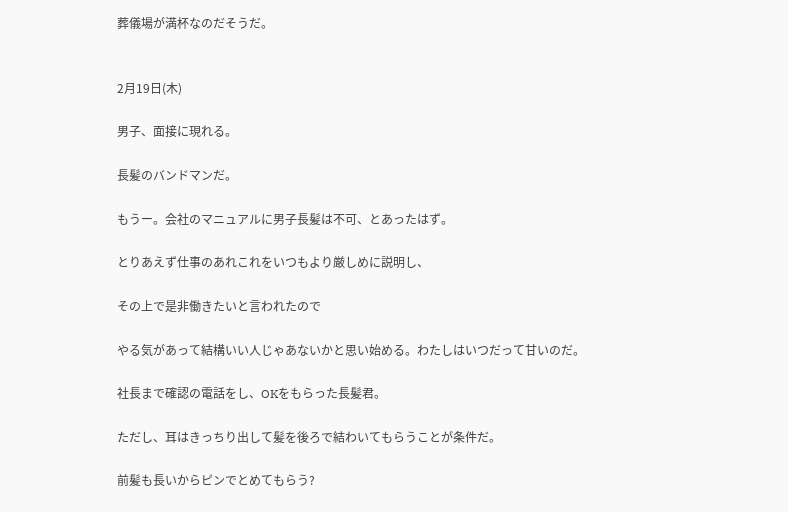葬儀場が満杯なのだそうだ。


2月19日(木)

男子、面接に現れる。

長髪のバンドマンだ。

もうー。会社のマニュアルに男子長髪は不可、とあったはず。

とりあえず仕事のあれこれをいつもより厳しめに説明し、

その上で是非働きたいと言われたので

やる気があって結構いい人じゃあないかと思い始める。わたしはいつだって甘いのだ。

社長まで確認の電話をし、OKをもらった長髪君。

ただし、耳はきっちり出して髪を後ろで結わいてもらうことが条件だ。

前髪も長いからピンでとめてもらう?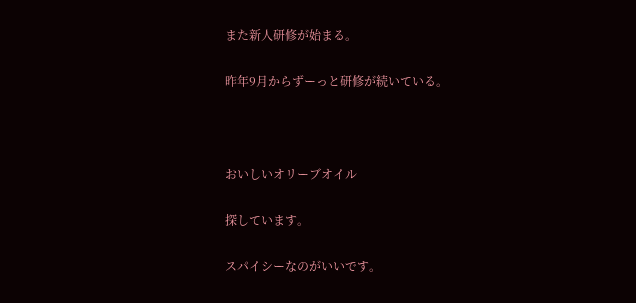また新人研修が始まる。

昨年9月からずーっと研修が続いている。



おいしいオリーブオイル

探しています。

スパイシーなのがいいです。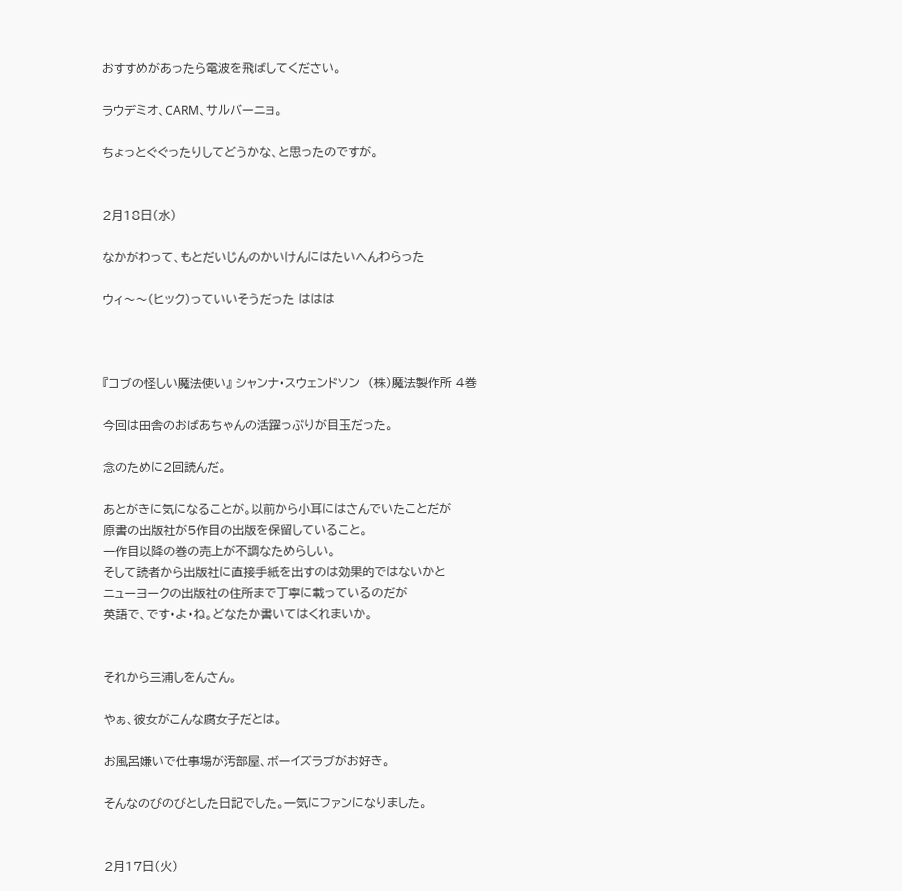おすすめがあったら電波を飛ばしてください。

ラウデミオ、CARM、サルバーニョ。

ちょっとぐぐったりしてどうかな、と思ったのですが。


2月18日(水)

なかがわって、もとだいじんのかいけんにはたいへんわらった

ウィ〜〜(ヒック)っていいそうだった ははは



『コブの怪しい魔法使い』 シャンナ・スウェンドソン  (株)魔法製作所 4巻

今回は田舎のおばあちゃんの活躍っぷりが目玉だった。

念のために2回読んだ。

あとがきに気になることが。以前から小耳にはさんでいたことだが
原書の出版社が5作目の出版を保留していること。
一作目以降の巻の売上が不調なためらしい。
そして読者から出版社に直接手紙を出すのは効果的ではないかと
ニューヨークの出版社の住所まで丁寧に載っているのだが
英語で、です・よ・ね。どなたか書いてはくれまいか。


それから三浦しをんさん。

やぁ、彼女がこんな腐女子だとは。

お風呂嫌いで仕事場が汚部屋、ボーイズラブがお好き。

そんなのびのびとした日記でした。一気にファンになりました。


2月17日(火)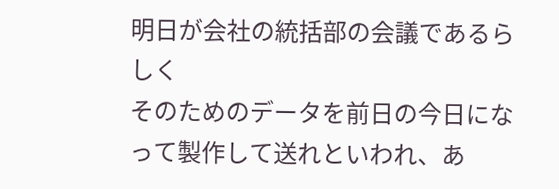明日が会社の統括部の会議であるらしく
そのためのデータを前日の今日になって製作して送れといわれ、あ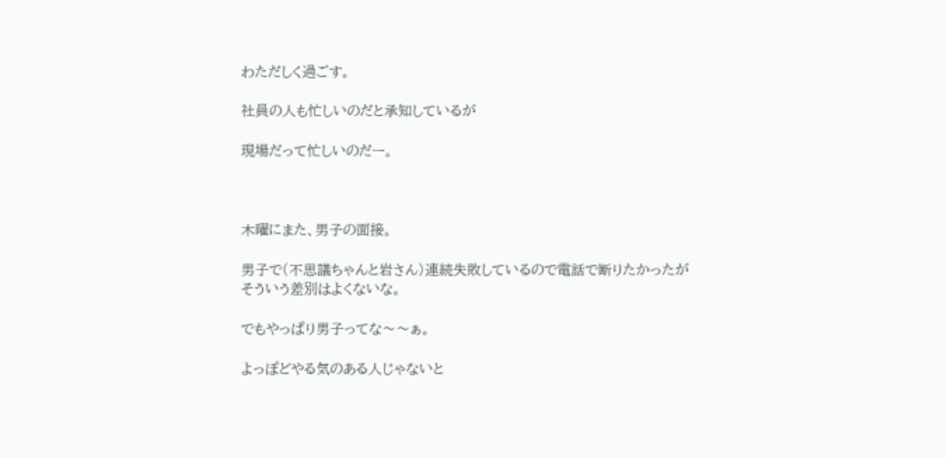わただしく過ごす。

社員の人も忙しいのだと承知しているが

現場だって忙しいのだー。



木曜にまた、男子の面接。

男子で(不思議ちゃんと岩さん)連続失敗しているので電話で断りたかったが
そういう差別はよくないな。

でもやっぱり男子ってな〜〜ぁ。

よっぽどやる気のある人じゃないと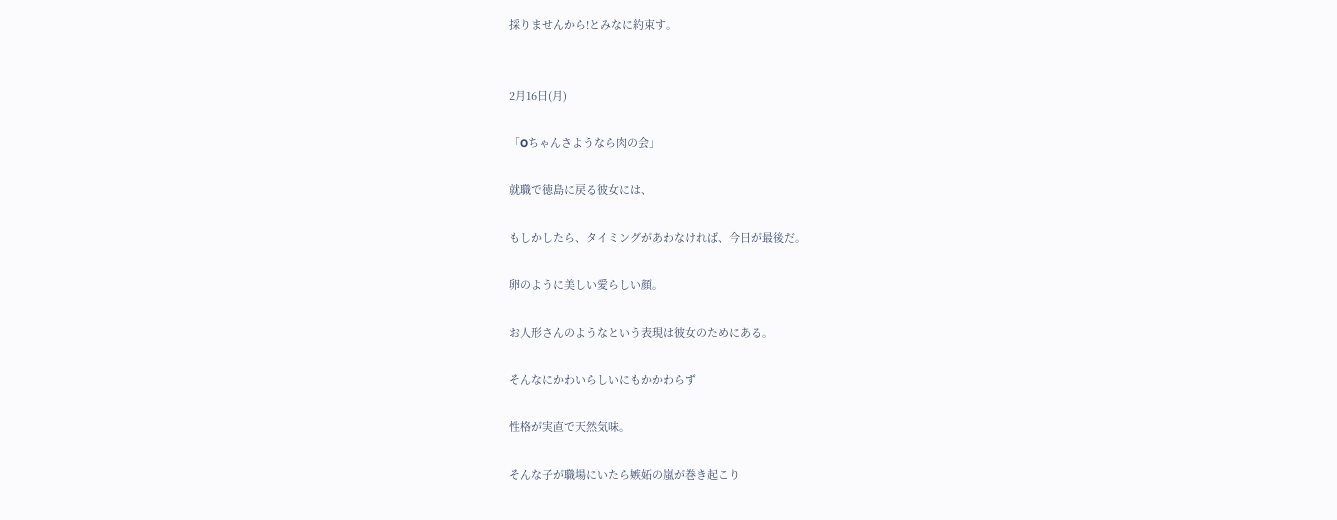採りませんから!とみなに約束す。


2月16日(月)

「Oちゃんさようなら肉の会」

就職で徳島に戻る彼女には、

もしかしたら、タイミングがあわなければ、今日が最後だ。

卵のように美しい愛らしい顔。

お人形さんのようなという表現は彼女のためにある。

そんなにかわいらしいにもかかわらず

性格が実直で天然気味。

そんな子が職場にいたら嫉妬の嵐が巻き起こり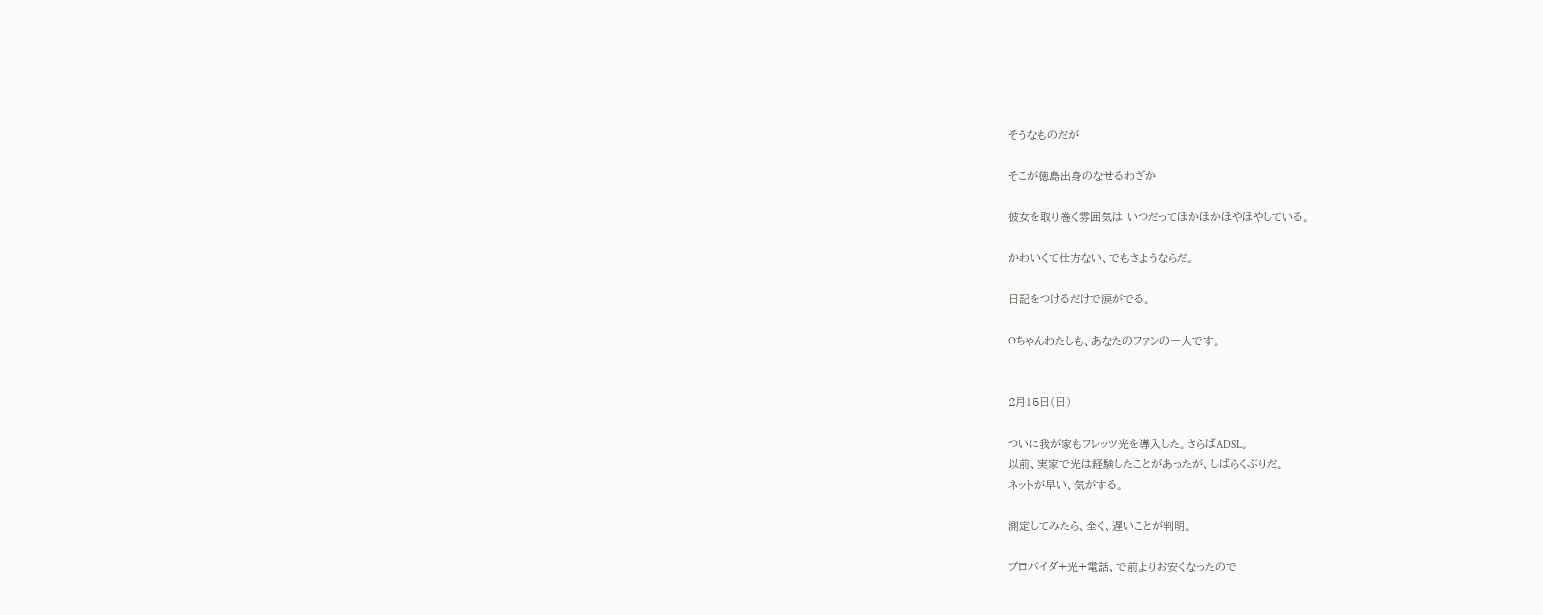そうなものだが

そこが徳島出身のなせるわざか

彼女を取り巻く雰囲気は いつだってほかほかほやほやしている。

かわいくて仕方ない、でもさようならだ。

日記をつけるだけで涙がでる。

Oちゃんわたしも、あなたのファンの一人です。


2月15日(日)

ついに我が家もフレッツ光を導入した。さらばADSL。
以前、実家で光は経験したことがあったが、しばらくぶりだ。
ネットが早い、気がする。

測定してみたら、全く、遅いことが判明。

プロバイダ+光+電話、で前よりお安くなったので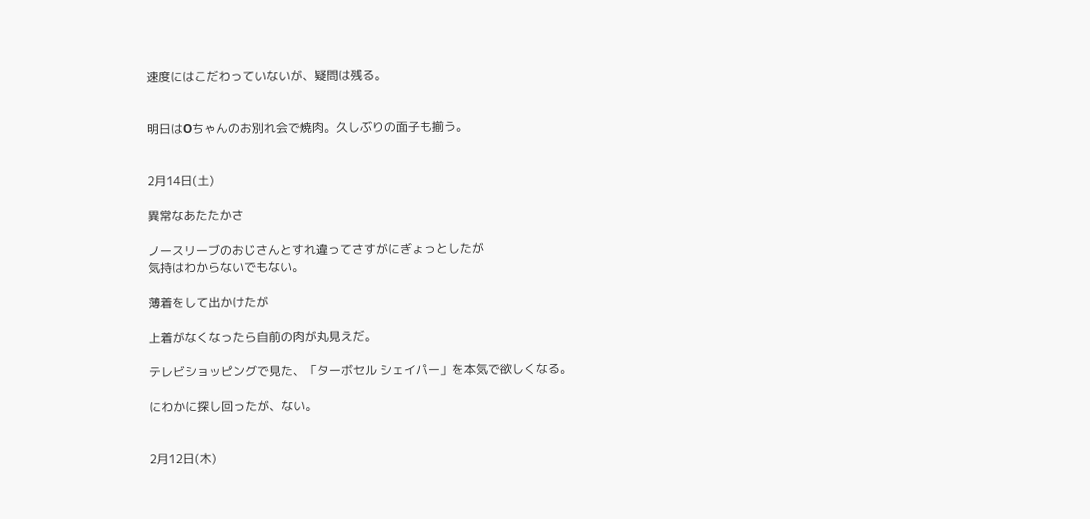速度にはこだわっていないが、疑問は残る。


明日はOちゃんのお別れ会で焼肉。久しぶりの面子も揃う。


2月14日(土)

異常なあたたかさ

ノースリーブのおじさんとすれ違ってさすがにぎょっとしたが
気持はわからないでもない。

薄着をして出かけたが

上着がなくなったら自前の肉が丸見えだ。

テレビショッピングで見た、「ターボセル シェイパー」を本気で欲しくなる。

にわかに探し回ったが、ない。


2月12日(木)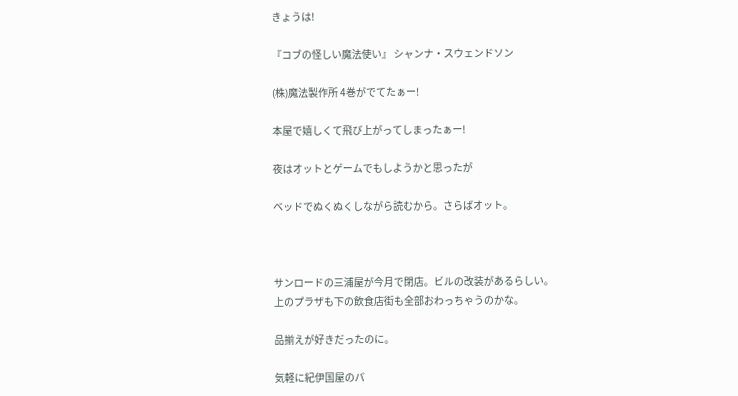きょうは!

『コブの怪しい魔法使い』 シャンナ・スウェンドソン

(株)魔法製作所 4巻がでてたぁー!

本屋で嬉しくて飛び上がってしまったぁー!

夜はオットとゲームでもしようかと思ったが

ベッドでぬくぬくしながら読むから。さらばオット。



サンロードの三浦屋が今月で閉店。ビルの改装があるらしい。
上のプラザも下の飲食店街も全部おわっちゃうのかな。

品揃えが好きだったのに。

気軽に紀伊国屋のパ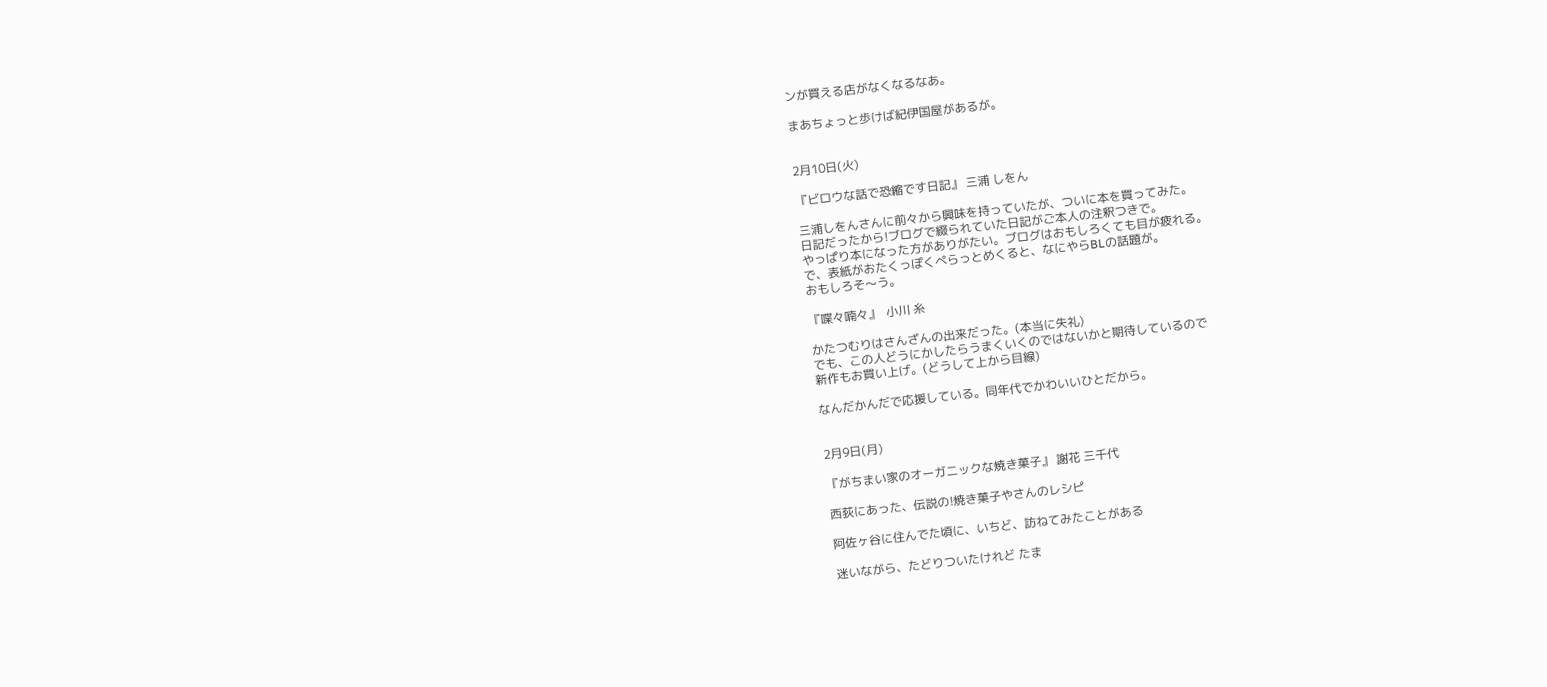ンが買える店がなくなるなあ。

まあちょっと歩けば紀伊国屋があるが。


2月10日(火)

『ビロウな話で恐縮です日記』 三浦 しをん

三浦しをんさんに前々から興味を持っていたが、ついに本を買ってみた。
日記だったから!ブログで綴られていた日記がご本人の注釈つきで。
やっぱり本になった方がありがたい。ブログはおもしろくても目が疲れる。
で、表紙がおたくっぽくぺらっとめくると、なにやらBLの話題が。
おもしろそ〜う。

『喋々喃々』  小川 糸

かたつむりはさんざんの出来だった。(本当に失礼)
でも、この人どうにかしたらうまくいくのではないかと期待しているので
新作もお買い上げ。(どうして上から目線)

なんだかんだで応援している。同年代でかわいいひとだから。


2月9日(月)

『がちまい家のオーガニックな焼き菓子』 謝花 三千代

西荻にあった、伝説の!焼き菓子やさんのレシピ

阿佐ヶ谷に住んでた頃に、いちど、訪ねてみたことがある

迷いながら、たどりついたけれど たま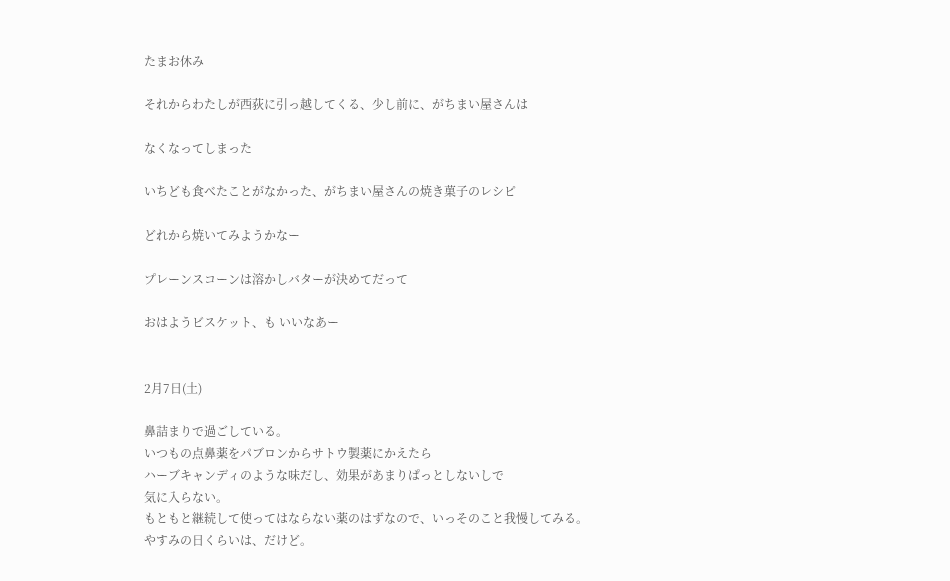たまお休み

それからわたしが西荻に引っ越してくる、少し前に、がちまい屋さんは

なくなってしまった

いちども食べたことがなかった、がちまい屋さんの焼き菓子のレシピ

どれから焼いてみようかなー

プレーンスコーンは溶かしバターが決めてだって

おはようビスケット、も いいなあー


2月7日(土)

鼻詰まりで過ごしている。
いつもの点鼻薬をパブロンからサトウ製薬にかえたら
ハーブキャンディのような味だし、効果があまりぱっとしないしで
気に入らない。
もともと継続して使ってはならない薬のはずなので、いっそのこと我慢してみる。
やすみの日くらいは、だけど。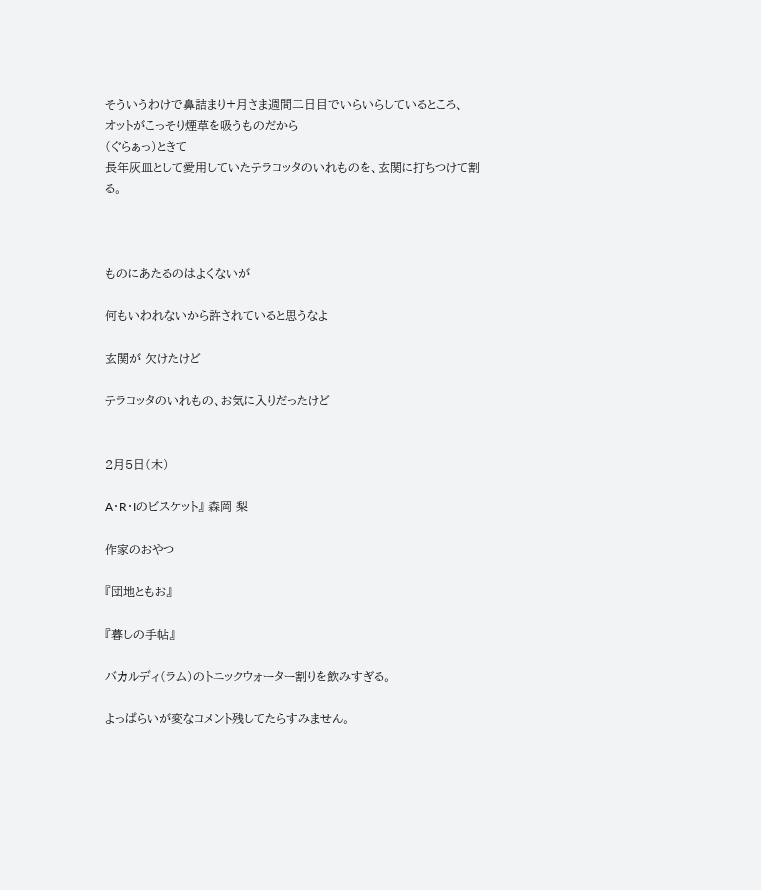そういうわけで鼻詰まり+月さま週間二日目でいらいらしているところ、
オットがこっそり煙草を吸うものだから
(ぐらぁっ)ときて
長年灰皿として愛用していたテラコッタのいれものを、玄関に打ちつけて割る。



ものにあたるのはよくないが

何もいわれないから許されていると思うなよ

玄関が 欠けたけど

テラコッタのいれもの、お気に入りだったけど


2月5日(木)

A・R・Iのビスケット』 森岡 梨

作家のおやつ

『団地ともお』

『暮しの手帖』

バカルディ(ラム)のトニックウォーター割りを飲みすぎる。

よっぱらいが変なコメント残してたらすみません。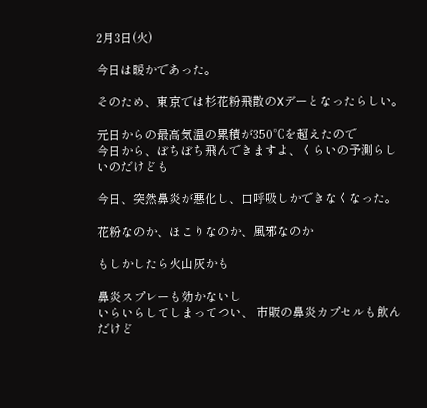2月3日(火)

今日は暖かであった。

そのため、東京では杉花粉飛散のXデーとなったらしい。

元日からの最高気温の累積が350℃を超えたので
今日から、ぼちぼち飛んできますよ、くらいの予測らしいのだけども

今日、突然鼻炎が悪化し、口呼吸しかできなくなった。

花粉なのか、ほこりなのか、風邪なのか

もしかしたら火山灰かも

鼻炎スプレーも効かないし
いらいらしてしまってつい、 市販の鼻炎カプセルも飲んだけど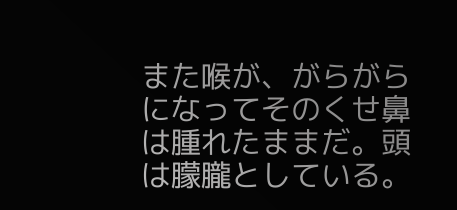また喉が、がらがらになってそのくせ鼻は腫れたままだ。頭は朦朧としている。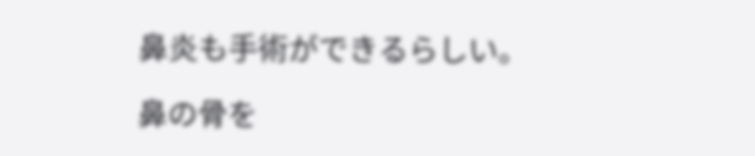鼻炎も手術ができるらしい。

鼻の骨を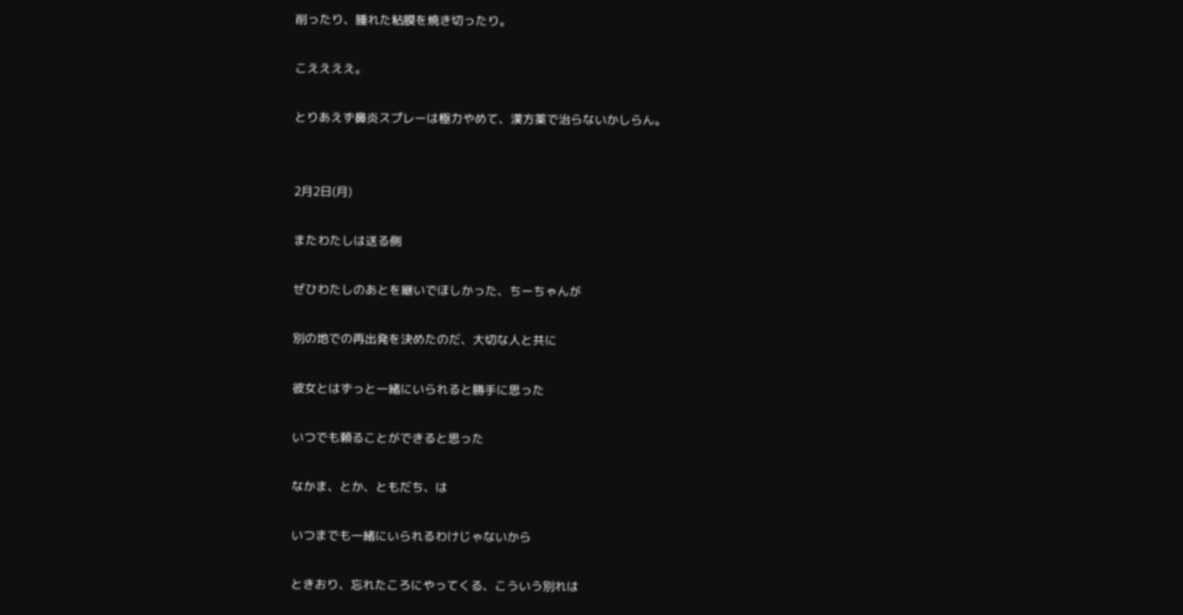削ったり、腫れた粘膜を焼き切ったり。

こええええ。

とりあえず鼻炎スプレーは極力やめて、漢方薬で治らないかしらん。


2月2日(月)

またわたしは送る側

ぜひわたしのあとを継いでほしかった、ちーちゃんが

別の地での再出発を決めたのだ、大切な人と共に

彼女とはずっと一緒にいられると勝手に思った

いつでも頼ることができると思った

なかま、とか、ともだち、は

いつまでも一緒にいられるわけじゃないから

ときおり、忘れたころにやってくる、こういう別れは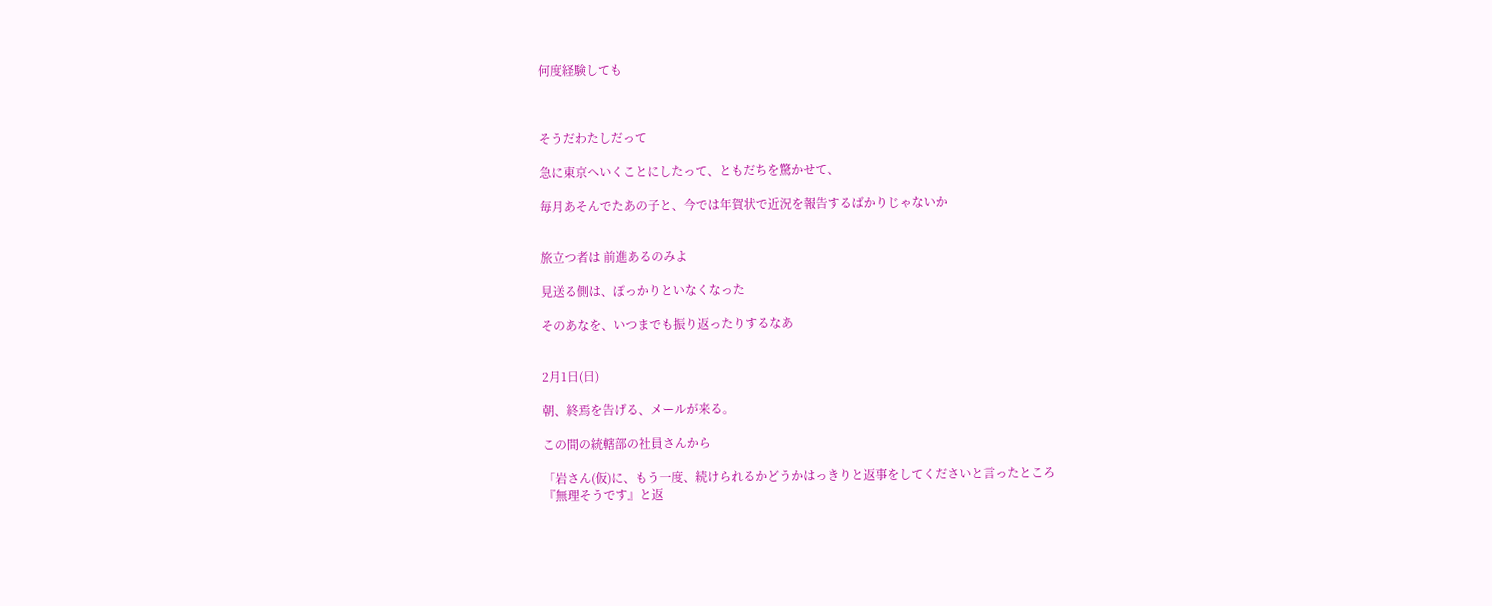何度経験しても



そうだわたしだって

急に東京へいくことにしたって、ともだちを驚かせて、

毎月あそんでたあの子と、今では年賀状で近況を報告するばかりじゃないか


旅立つ者は 前進あるのみよ

見送る側は、ぽっかりといなくなった

そのあなを、いつまでも振り返ったりするなあ


2月1日(日)

朝、終焉を告げる、メールが来る。

この間の統轄部の社員さんから

「岩さん(仮)に、もう一度、続けられるかどうかはっきりと返事をしてくださいと言ったところ
『無理そうです』と返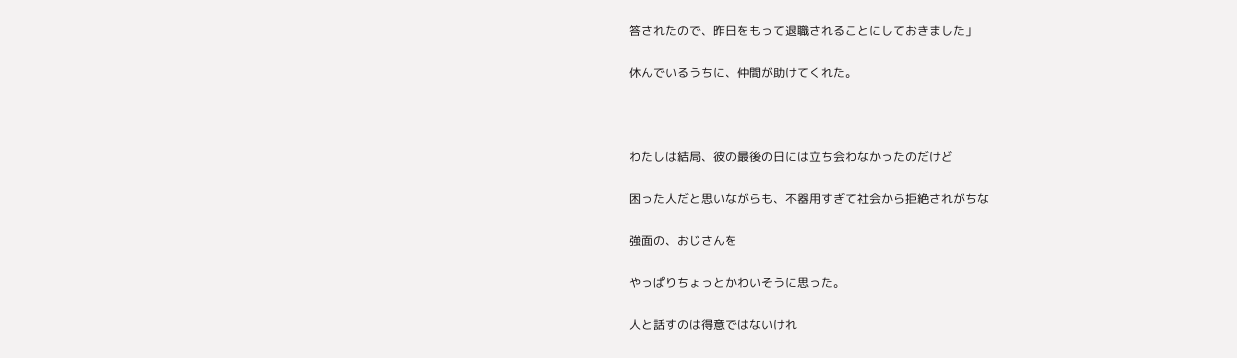答されたので、昨日をもって退職されることにしておきました」

休んでいるうちに、仲間が助けてくれた。



わたしは結局、彼の最後の日には立ち会わなかったのだけど

困った人だと思いながらも、不器用すぎて社会から拒絶されがちな

強面の、おじさんを

やっぱりちょっとかわいそうに思った。

人と話すのは得意ではないけれ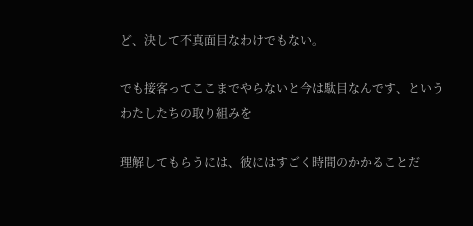ど、決して不真面目なわけでもない。

でも接客ってここまでやらないと今は駄目なんです、というわたしたちの取り組みを

理解してもらうには、彼にはすごく時間のかかることだ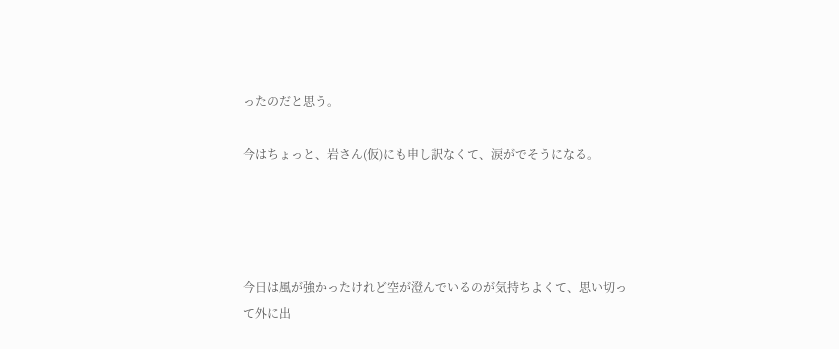ったのだと思う。

今はちょっと、岩さん(仮)にも申し訳なくて、涙がでそうになる。




今日は風が強かったけれど空が澄んでいるのが気持ちよくて、思い切って外に出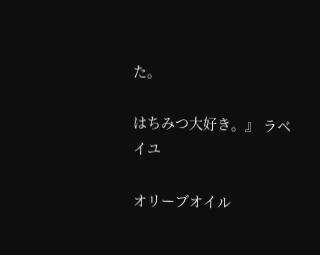た。

はちみつ大好き。』 ラベイユ

オリーブオイル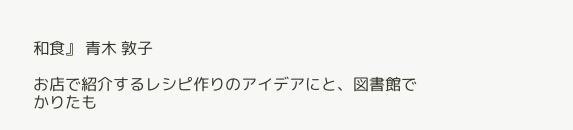和食』 青木 敦子

お店で紹介するレシピ作りのアイデアにと、図書館でかりたも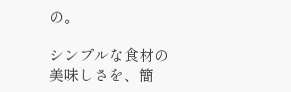の。

シンプルな食材の美味しさを、簡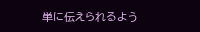単に伝えられるよう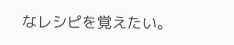なレシピを覚えたい。